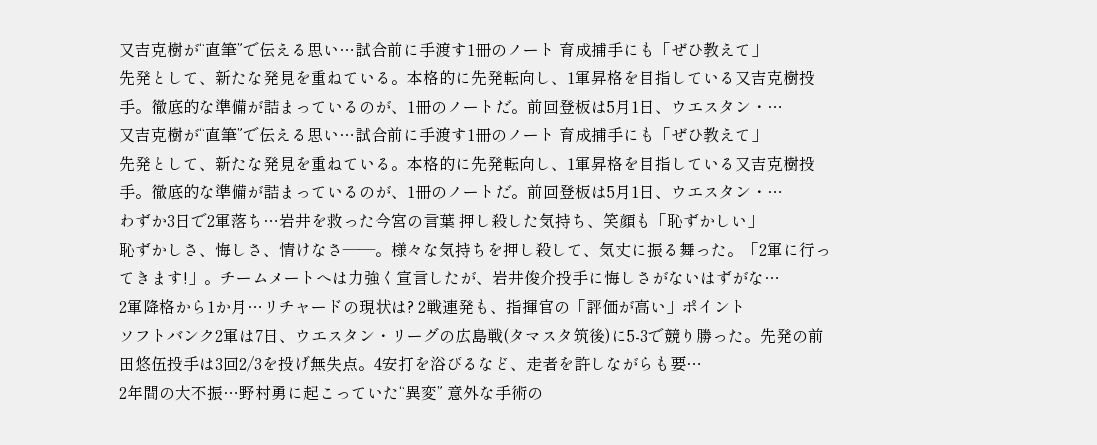又吉克樹が“直筆”で伝える思い…試合前に手渡す1冊のノート 育成捕手にも「ぜひ教えて」
先発として、新たな発見を重ねている。本格的に先発転向し、1軍昇格を目指している又吉克樹投手。徹底的な準備が詰まっているのが、1冊のノートだ。前回登板は5月1日、ウエスタン・…
又吉克樹が“直筆”で伝える思い…試合前に手渡す1冊のノート 育成捕手にも「ぜひ教えて」
先発として、新たな発見を重ねている。本格的に先発転向し、1軍昇格を目指している又吉克樹投手。徹底的な準備が詰まっているのが、1冊のノートだ。前回登板は5月1日、ウエスタン・…
わずか3日で2軍落ち…岩井を救った今宮の言葉 押し殺した気持ち、笑顔も「恥ずかしい」
恥ずかしさ、悔しさ、情けなさ――。様々な気持ちを押し殺して、気丈に振る舞った。「2軍に行ってきます!」。チームメートへは力強く宣言したが、岩井俊介投手に悔しさがないはずがな…
2軍降格から1か月…リチャードの現状は? 2戦連発も、指揮官の「評価が高い」ポイント
ソフトバンク2軍は7日、ウエスタン・リーグの広島戦(タマスタ筑後)に5-3で競り勝った。先発の前田悠伍投手は3回2/3を投げ無失点。4安打を浴びるなど、走者を許しながらも要…
2年間の大不振…野村勇に起こっていた“異変” 意外な手術の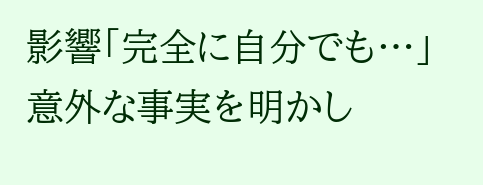影響「完全に自分でも…」
意外な事実を明かし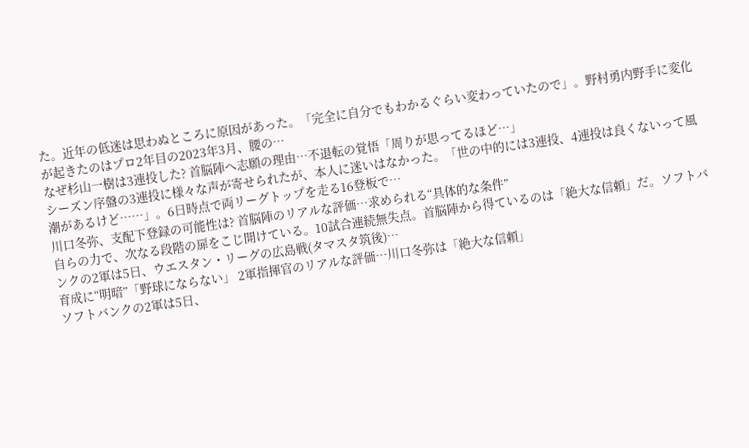た。近年の低迷は思わぬところに原因があった。「完全に自分でもわかるぐらい変わっていたので」。野村勇内野手に変化が起きたのはプロ2年目の2023年3月、腰の…
なぜ杉山一樹は3連投した? 首脳陣へ志願の理由…不退転の覚悟「周りが思ってるほど…」
シーズン序盤の3連投に様々な声が寄せられたが、本人に迷いはなかった。「世の中的には3連投、4連投は良くないって風潮があるけど……」。6日時点で両リーグトップを走る16登板で…
川口冬弥、支配下登録の可能性は? 首脳陣のリアルな評価…求められる“具体的な条件”
自らの力で、次なる段階の扉をこじ開けている。10試合連続無失点。首脳陣から得ているのは「絶大な信頼」だ。ソフトバンクの2軍は5日、ウエスタン・リーグの広島戦(タマスタ筑後)…
育成に“明暗”「野球にならない」 2軍指揮官のリアルな評価…川口冬弥は「絶大な信頼」
ソフトバンクの2軍は5日、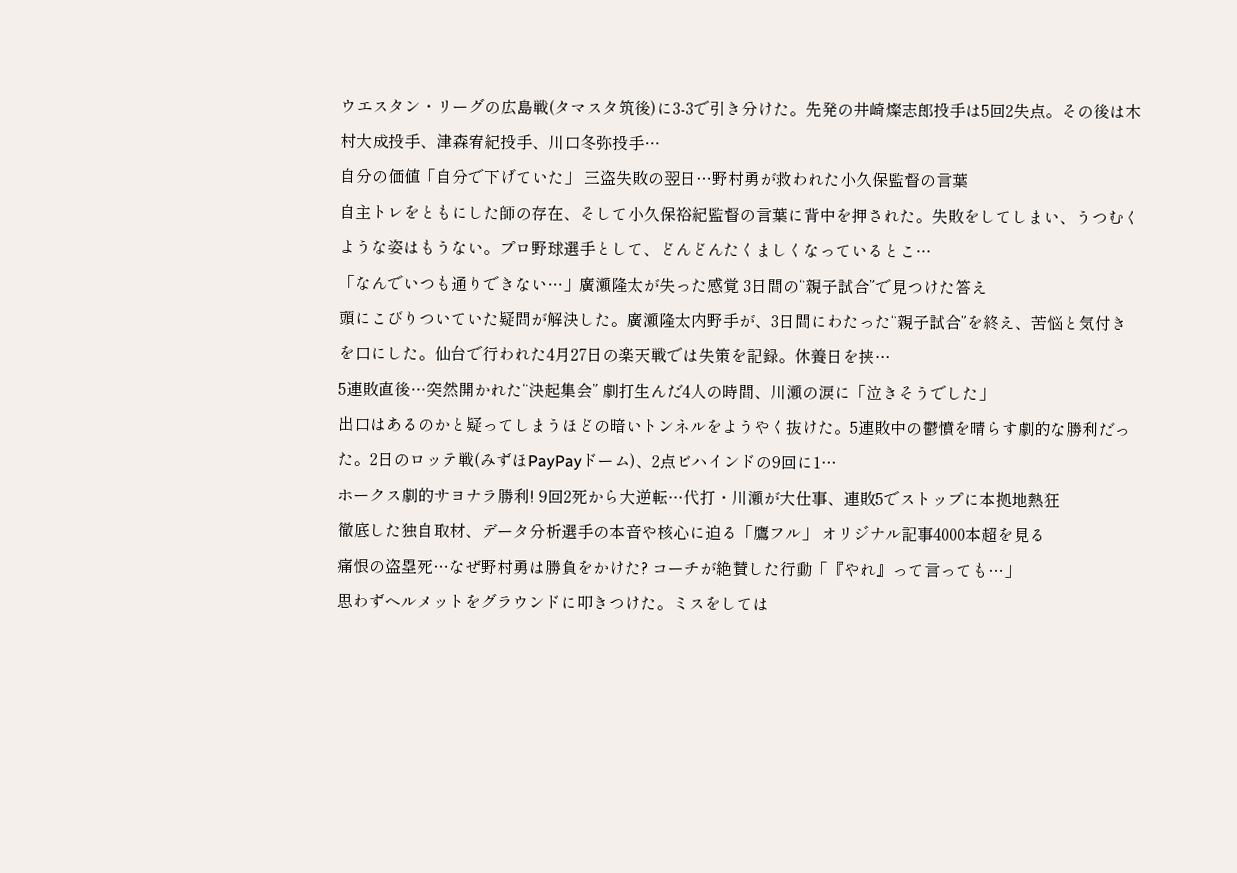ウエスタン・リーグの広島戦(タマスタ筑後)に3-3で引き分けた。先発の井崎燦志郎投手は5回2失点。その後は木村大成投手、津森宥紀投手、川口冬弥投手…
自分の価値「自分で下げていた」 三盗失敗の翌日…野村勇が救われた小久保監督の言葉
自主トレをともにした師の存在、そして小久保裕紀監督の言葉に背中を押された。失敗をしてしまい、うつむくような姿はもうない。プロ野球選手として、どんどんたくましくなっているとこ…
「なんでいつも通りできない…」廣瀬隆太が失った感覚 3日間の“親子試合”で見つけた答え
頭にこびりついていた疑問が解決した。廣瀬隆太内野手が、3日間にわたった“親子試合”を終え、苦悩と気付きを口にした。仙台で行われた4月27日の楽天戦では失策を記録。休養日を挟…
5連敗直後…突然開かれた“決起集会” 劇打生んだ4人の時間、川瀬の涙に「泣きそうでした」
出口はあるのかと疑ってしまうほどの暗いトンネルをようやく抜けた。5連敗中の鬱憤を晴らす劇的な勝利だった。2日のロッテ戦(みずほPayPayドーム)、2点ビハインドの9回に1…
ホークス劇的サヨナラ勝利! 9回2死から大逆転…代打・川瀬が大仕事、連敗5でストップに本拠地熱狂
徹底した独自取材、データ分析選手の本音や核心に迫る「鷹フル」 オリジナル記事4000本超を見る
痛恨の盗塁死…なぜ野村勇は勝負をかけた? コーチが絶賛した行動「『やれ』って言っても…」
思わずヘルメットをグラウンドに叩きつけた。ミスをしては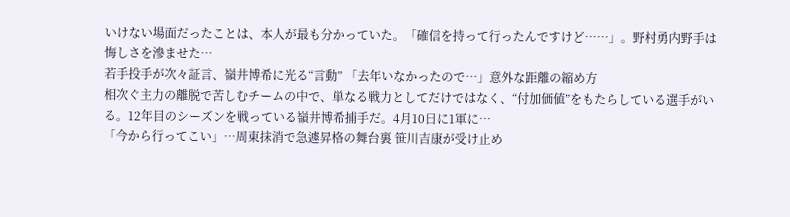いけない場面だったことは、本人が最も分かっていた。「確信を持って行ったんですけど……」。野村勇内野手は悔しさを滲ませた…
若手投手が次々証言、嶺井博希に光る“言動” 「去年いなかったので…」意外な距離の縮め方
相次ぐ主力の離脱で苦しむチームの中で、単なる戦力としてだけではなく、“付加価値”をもたらしている選手がいる。12年目のシーズンを戦っている嶺井博希捕手だ。4月10日に1軍に…
「今から行ってこい」…周東抹消で急遽昇格の舞台裏 笹川吉康が受け止め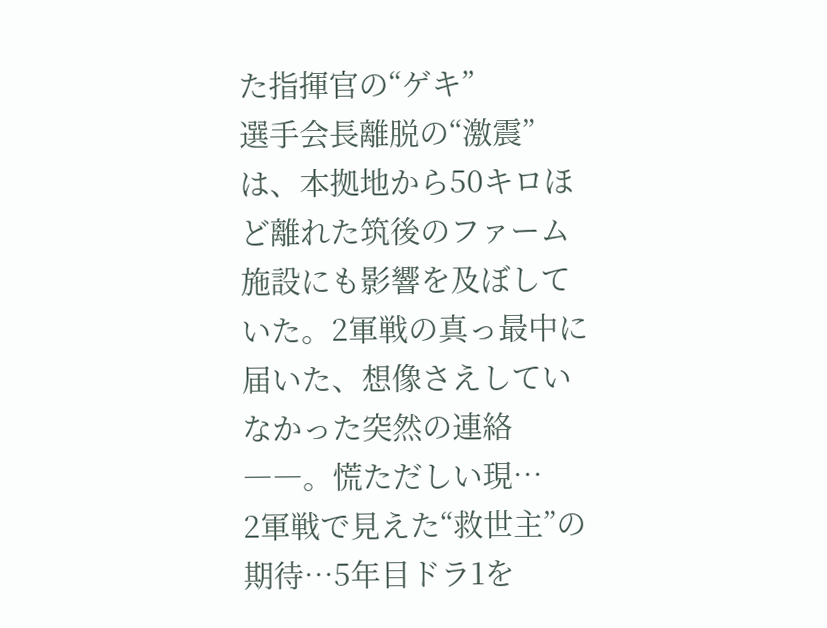た指揮官の“ゲキ”
選手会長離脱の“激震”は、本拠地から50キロほど離れた筑後のファーム施設にも影響を及ぼしていた。2軍戦の真っ最中に届いた、想像さえしていなかった突然の連絡――。慌ただしい現…
2軍戦で見えた“救世主”の期待…5年目ドラ1を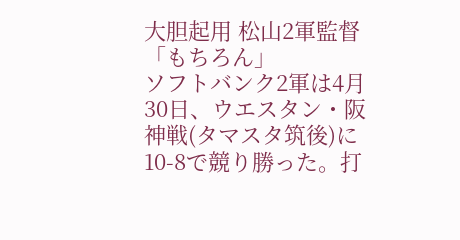大胆起用 松山2軍監督「もちろん」
ソフトバンク2軍は4月30日、ウエスタン・阪神戦(タマスタ筑後)に10-8で競り勝った。打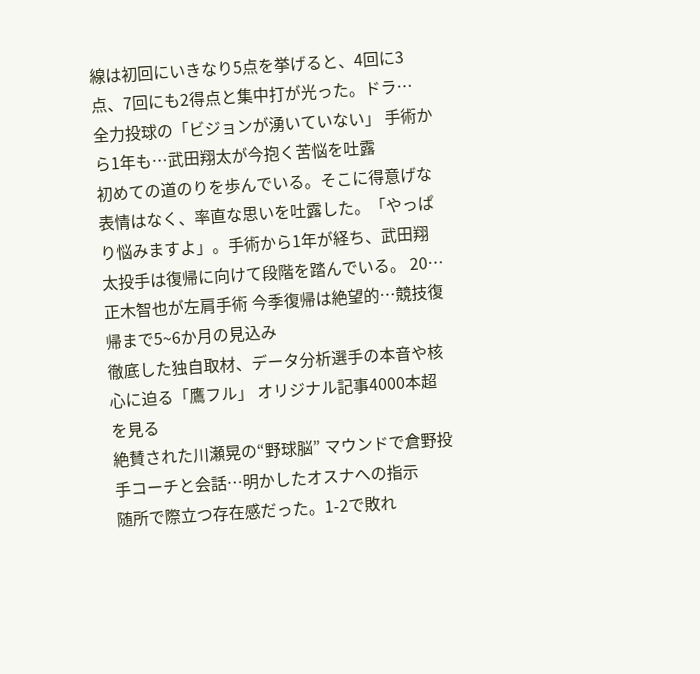線は初回にいきなり5点を挙げると、4回に3点、7回にも2得点と集中打が光った。ドラ…
全力投球の「ビジョンが湧いていない」 手術から1年も…武田翔太が今抱く苦悩を吐露
初めての道のりを歩んでいる。そこに得意げな表情はなく、率直な思いを吐露した。「やっぱり悩みますよ」。手術から1年が経ち、武田翔太投手は復帰に向けて段階を踏んでいる。 20…
正木智也が左肩手術 今季復帰は絶望的…競技復帰まで5~6か月の見込み
徹底した独自取材、データ分析選手の本音や核心に迫る「鷹フル」 オリジナル記事4000本超を見る
絶賛された川瀬晃の“野球脳” マウンドで倉野投手コーチと会話…明かしたオスナへの指示
随所で際立つ存在感だった。1-2で敗れ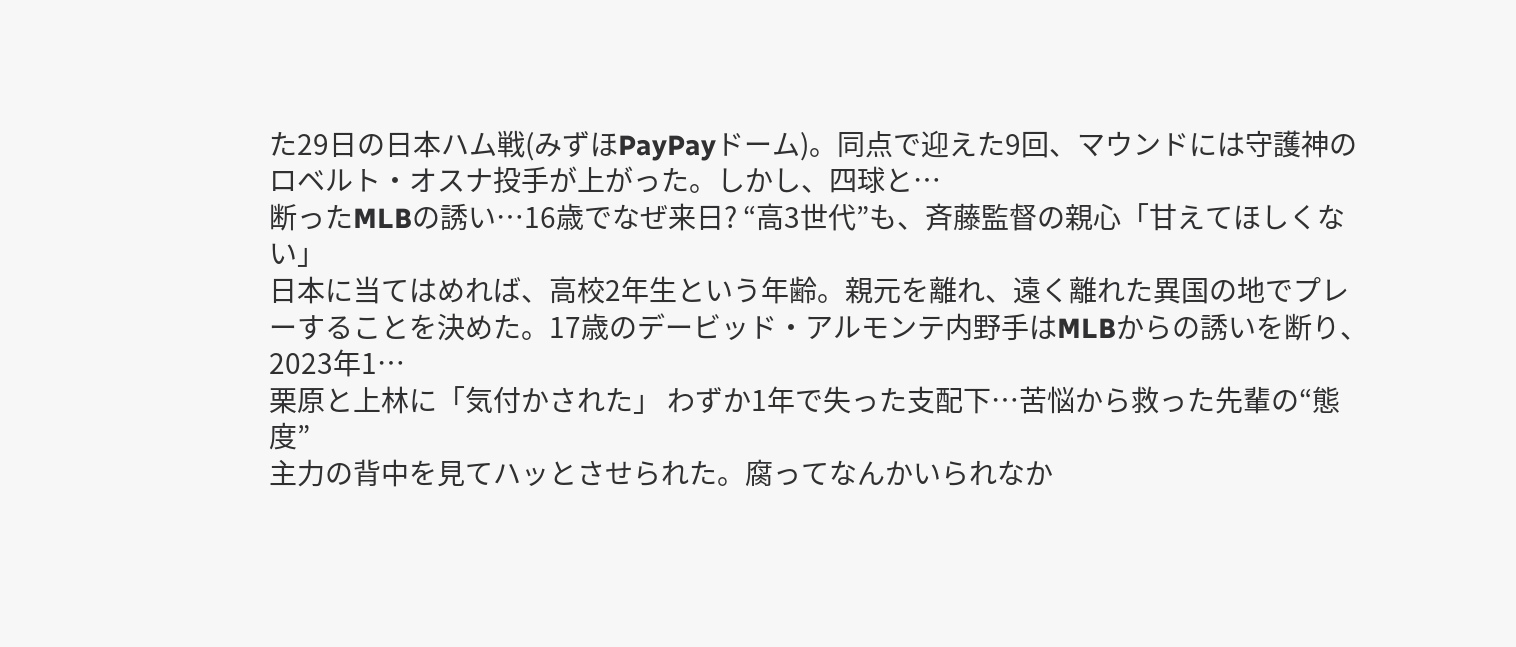た29日の日本ハム戦(みずほPayPayドーム)。同点で迎えた9回、マウンドには守護神のロベルト・オスナ投手が上がった。しかし、四球と…
断ったMLBの誘い…16歳でなぜ来日? “高3世代”も、斉藤監督の親心「甘えてほしくない」
日本に当てはめれば、高校2年生という年齢。親元を離れ、遠く離れた異国の地でプレーすることを決めた。17歳のデービッド・アルモンテ内野手はMLBからの誘いを断り、2023年1…
栗原と上林に「気付かされた」 わずか1年で失った支配下…苦悩から救った先輩の“態度”
主力の背中を見てハッとさせられた。腐ってなんかいられなか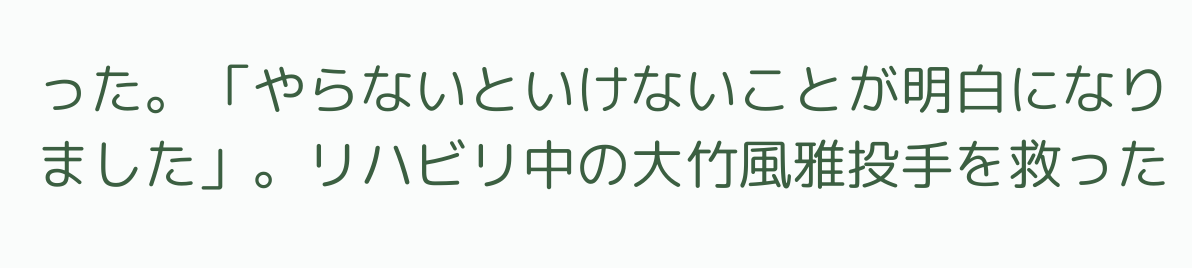った。「やらないといけないことが明白になりました」。リハビリ中の大竹風雅投手を救った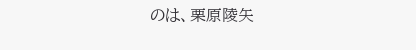のは、栗原陵矢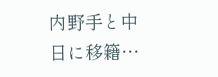内野手と中日に移籍…